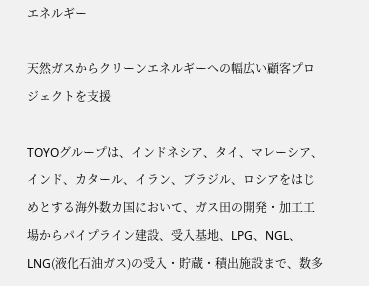エネルギー

天然ガスからクリーンエネルギーへの幅広い顧客プロジェクトを支援

TOYOグループは、インドネシア、タイ、マレーシア、インド、カタール、イラン、ブラジル、ロシアをはじめとする海外数カ国において、ガス田の開発・加工工場からパイプライン建設、受入基地、LPG、NGL、LNG(液化石油ガス)の受入・貯蔵・積出施設まで、数多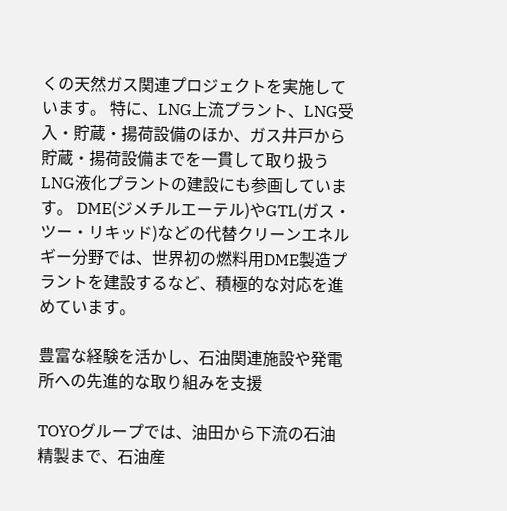くの天然ガス関連プロジェクトを実施しています。 特に、LNG上流プラント、LNG受入・貯蔵・揚荷設備のほか、ガス井戸から貯蔵・揚荷設備までを一貫して取り扱うLNG液化プラントの建設にも参画しています。 DME(ジメチルエーテル)やGTL(ガス・ツー・リキッド)などの代替クリーンエネルギー分野では、世界初の燃料用DME製造プラントを建設するなど、積極的な対応を進めています。

豊富な経験を活かし、石油関連施設や発電所への先進的な取り組みを支援

TOYOグループでは、油田から下流の石油精製まで、石油産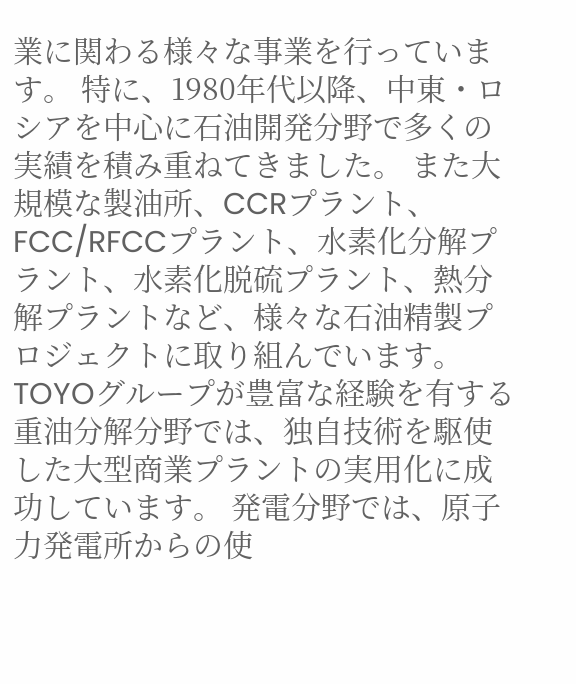業に関わる様々な事業を行っています。 特に、1980年代以降、中東・ロシアを中心に石油開発分野で多くの実績を積み重ねてきました。 また大規模な製油所、CCRプラント、FCC/RFCCプラント、水素化分解プラント、水素化脱硫プラント、熱分解プラントなど、様々な石油精製プロジェクトに取り組んでいます。 TOYOグループが豊富な経験を有する重油分解分野では、独自技術を駆使した大型商業プラントの実用化に成功しています。 発電分野では、原子力発電所からの使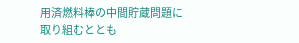用済燃料棒の中間貯蔵問題に取り組むととも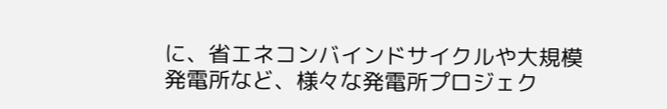に、省エネコンバインドサイクルや大規模発電所など、様々な発電所プロジェク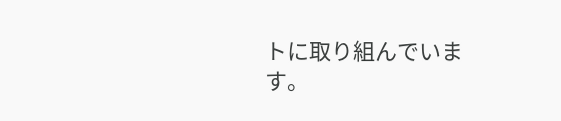トに取り組んでいます。